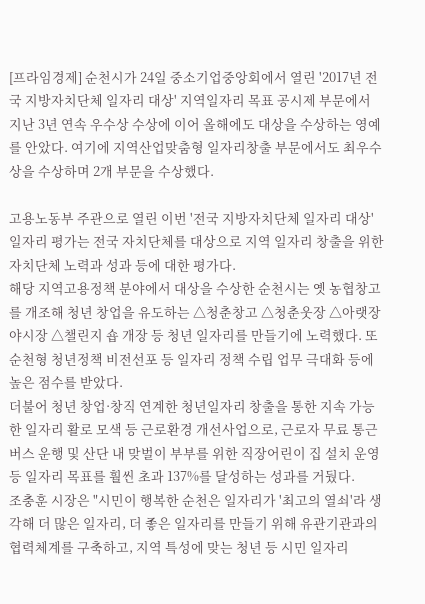[프라임경제] 순천시가 24일 중소기업중앙회에서 열린 '2017년 전국 지방자치단체 일자리 대상' 지역일자리 목표 공시제 부문에서 지난 3년 연속 우수상 수상에 이어 올해에도 대상을 수상하는 영예를 안았다. 여기에 지역산업맞춤형 일자리창출 부문에서도 최우수상을 수상하며 2개 부문을 수상했다.

고용노동부 주관으로 열린 이번 '전국 지방자치단체 일자리 대상' 일자리 평가는 전국 자치단체를 대상으로 지역 일자리 창출을 위한 자치단체 노력과 성과 등에 대한 평가다.
해당 지역고용정책 분야에서 대상을 수상한 순천시는 옛 농협창고를 개조해 청년 창업을 유도하는 △청춘창고 △청춘웃장 △아랫장 야시장 △챌린지 숍 개장 등 청년 일자리를 만들기에 노력했다. 또 순천형 청년정책 비전선포 등 일자리 정책 수립 업무 극대화 등에 높은 점수를 받았다.
더불어 청년 창업·창직 연계한 청년일자리 창출을 통한 지속 가능한 일자리 활로 모색 등 근로환경 개선사업으로, 근로자 무료 통근버스 운행 및 산단 내 맞벌이 부부를 위한 직장어린이 집 설치 운영 등 일자리 목표를 훨씬 초과 137%를 달성하는 성과를 거뒀다.
조충훈 시장은 "시민이 행복한 순천은 일자리가 '최고의 열쇠'라 생각해 더 많은 일자리, 더 좋은 일자리를 만들기 위해 유관기관과의 협력체계를 구축하고, 지역 특성에 맞는 청년 등 시민 일자리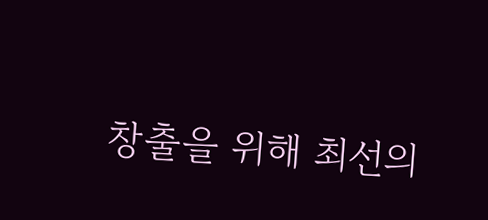창출을 위해 최선의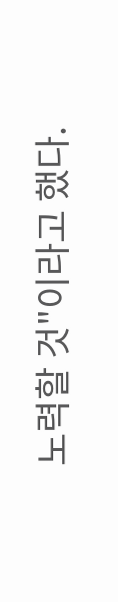노력할 것"이라고 했다.